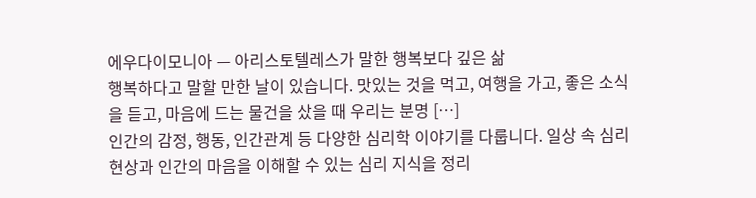에우다이모니아 — 아리스토텔레스가 말한 행복보다 깊은 삶
행복하다고 말할 만한 날이 있습니다. 맛있는 것을 먹고, 여행을 가고, 좋은 소식을 듣고, 마음에 드는 물건을 샀을 때 우리는 분명 […]
인간의 감정, 행동, 인간관계 등 다양한 심리학 이야기를 다룹니다. 일상 속 심리 현상과 인간의 마음을 이해할 수 있는 심리 지식을 정리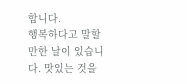합니다.
행복하다고 말할 만한 날이 있습니다. 맛있는 것을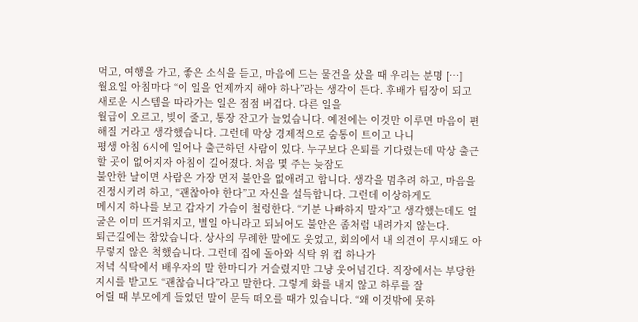먹고, 여행을 가고, 좋은 소식을 듣고, 마음에 드는 물건을 샀을 때 우리는 분명 […]
월요일 아침마다 “이 일을 언제까지 해야 하나”라는 생각이 든다. 후배가 팀장이 되고 새로운 시스템을 따라가는 일은 점점 버겁다. 다른 일을
월급이 오르고, 빚이 줄고, 통장 잔고가 늘었습니다. 예전에는 이것만 이루면 마음이 편해질 거라고 생각했습니다. 그런데 막상 경제적으로 숨통이 트이고 나니
평생 아침 6시에 일어나 출근하던 사람이 있다. 누구보다 은퇴를 기다렸는데 막상 출근할 곳이 없어지자 아침이 길어졌다. 처음 몇 주는 늦잠도
불안한 날이면 사람은 가장 먼저 불안을 없애려고 합니다. 생각을 멈추려 하고, 마음을 진정시키려 하고, “괜찮아야 한다”고 자신을 설득합니다. 그런데 이상하게도
메시지 하나를 보고 갑자기 가슴이 철렁한다. “기분 나빠하지 말자”고 생각했는데도 얼굴은 이미 뜨거워지고, 별일 아니라고 되뇌어도 불안은 좀처럼 내려가지 않는다.
퇴근길에는 참았습니다. 상사의 무례한 말에도 웃었고, 회의에서 내 의견이 무시돼도 아무렇지 않은 척했습니다. 그런데 집에 돌아와 식탁 위 컵 하나가
저녁 식탁에서 배우자의 말 한마디가 거슬렸지만 그냥 웃어넘긴다. 직장에서는 부당한 지시를 받고도 “괜찮습니다”라고 말한다. 그렇게 화를 내지 않고 하루를 잘
어릴 때 부모에게 들었던 말이 문득 떠오를 때가 있습니다. “왜 이것밖에 못하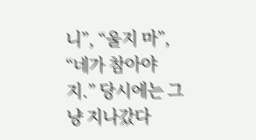니”, “울지 마”, “네가 참아야지.” 당시에는 그냥 지나갔다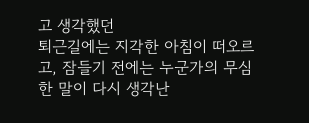고 생각했던
퇴근길에는 지각한 아침이 떠오르고, 잠들기 전에는 누군가의 무심한 말이 다시 생각난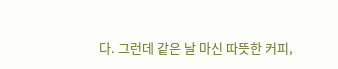다. 그런데 같은 날 마신 따뜻한 커피,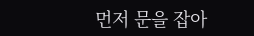먼저 문을 잡아